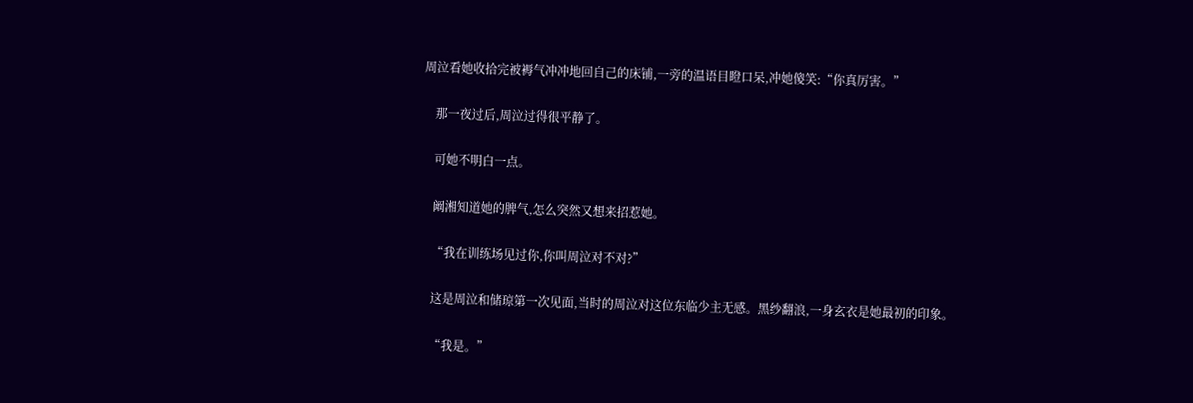周泣看她收拾完被褥气冲冲地回自己的床铺,一旁的温语目瞪口呆,冲她傻笑:“你真厉害。”

    那一夜过后,周泣过得很平静了。

    可她不明白一点。

    阚湘知道她的脾气,怎么突然又想来招惹她。

    “我在训练场见过你,你叫周泣对不对?”

    这是周泣和储琼第一次见面,当时的周泣对这位东临少主无感。黑纱翻浪,一身玄衣是她最初的印象。

    “我是。”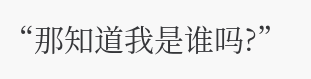“那知道我是谁吗?”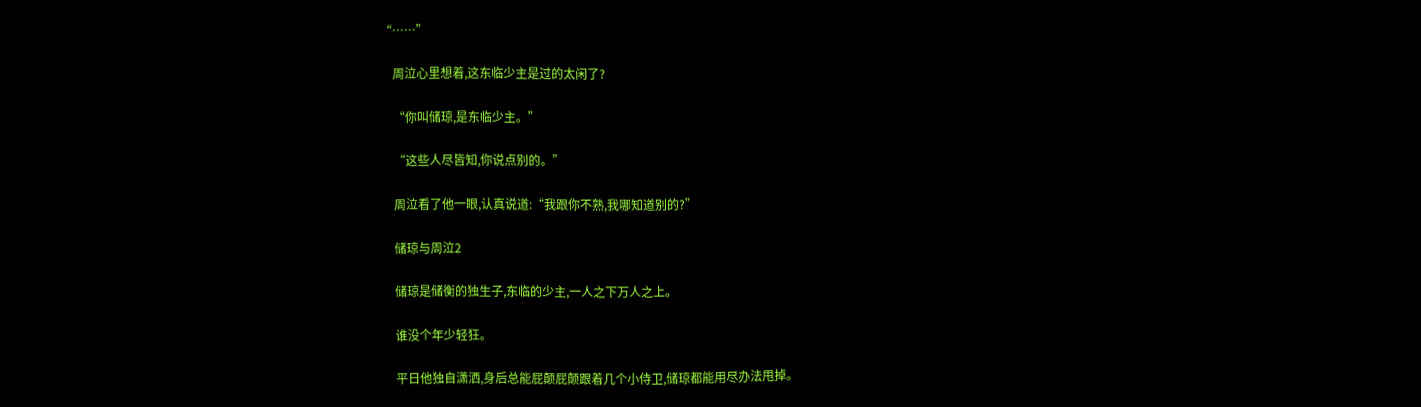“……”

    周泣心里想着,这东临少主是过的太闲了?

    “你叫储琼,是东临少主。”

    “这些人尽皆知,你说点别的。”

    周泣看了他一眼,认真说道:“我跟你不熟,我哪知道别的?”

    储琼与周泣2

    储琼是储衡的独生子,东临的少主,一人之下万人之上。

    谁没个年少轻狂。

    平日他独自潇洒,身后总能屁颠屁颠跟着几个小侍卫,储琼都能用尽办法甩掉。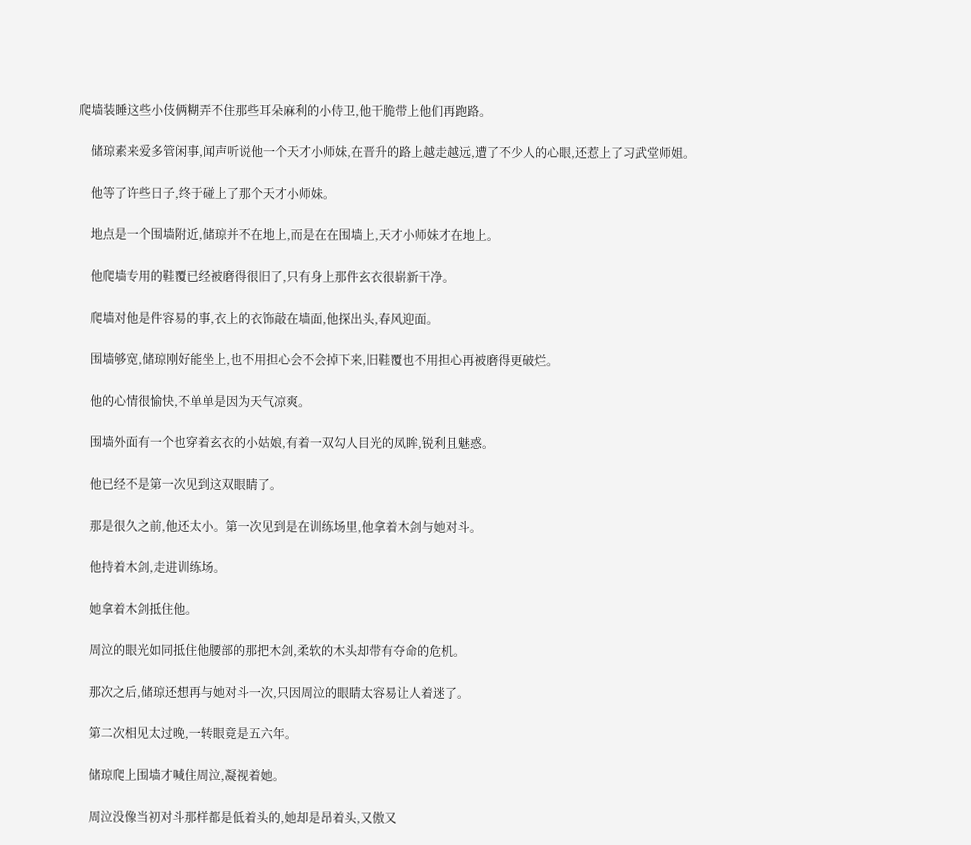爬墙装睡这些小伎俩糊弄不住那些耳朵麻利的小侍卫,他干脆带上他们再跑路。

    储琼素来爱多管闲事,闻声听说他一个天才小师妹,在晋升的路上越走越远,遭了不少人的心眼,还惹上了习武堂师姐。

    他等了许些日子,终于碰上了那个天才小师妹。

    地点是一个围墙附近,储琼并不在地上,而是在在围墙上,天才小师妹才在地上。

    他爬墙专用的鞋覆已经被磨得很旧了,只有身上那件玄衣很崭新干净。

    爬墙对他是件容易的事,衣上的衣饰敲在墙面,他探出头,春风迎面。

    围墙够宽,储琼刚好能坐上,也不用担心会不会掉下来,旧鞋覆也不用担心再被磨得更破烂。

    他的心情很愉快,不单单是因为天气凉爽。

    围墙外面有一个也穿着玄衣的小姑娘,有着一双勾人目光的凤眸,锐利且魅惑。

    他已经不是第一次见到这双眼睛了。

    那是很久之前,他还太小。第一次见到是在训练场里,他拿着木剑与她对斗。

    他持着木剑,走进训练场。

    她拿着木剑抵住他。

    周泣的眼光如同抵住他腰部的那把木剑,柔软的木头却带有夺命的危机。

    那次之后,储琼还想再与她对斗一次,只因周泣的眼睛太容易让人着迷了。

    第二次相见太过晚,一转眼竟是五六年。

    储琼爬上围墙才喊住周泣,凝视着她。

    周泣没像当初对斗那样都是低着头的,她却是昂着头,又傲又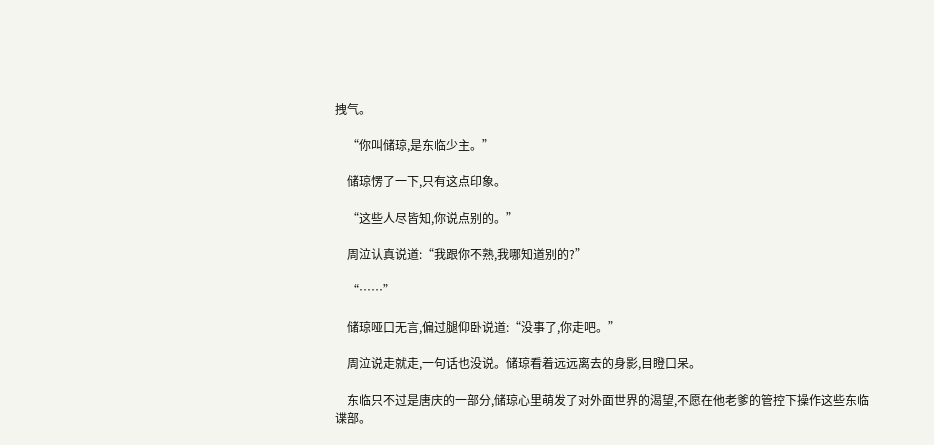拽气。

    “你叫储琼,是东临少主。”

    储琼愣了一下,只有这点印象。

    “这些人尽皆知,你说点别的。”

    周泣认真说道:“我跟你不熟,我哪知道别的?”

    “……”

    储琼哑口无言,偏过腿仰卧说道:“没事了,你走吧。”

    周泣说走就走,一句话也没说。储琼看着远远离去的身影,目瞪口呆。

    东临只不过是唐庆的一部分,储琼心里萌发了对外面世界的渴望,不愿在他老爹的管控下操作这些东临谍部。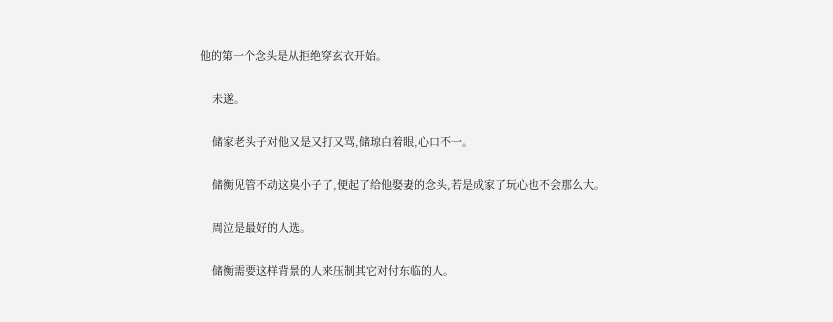他的第一个念头是从拒绝穿玄衣开始。

    未遂。

    储家老头子对他又是又打又骂,储琼白着眼,心口不一。

    储衡见管不动这臭小子了,便起了给他娶妻的念头,若是成家了玩心也不会那么大。

    周泣是最好的人选。

    储衡需要这样背景的人来压制其它对付东临的人。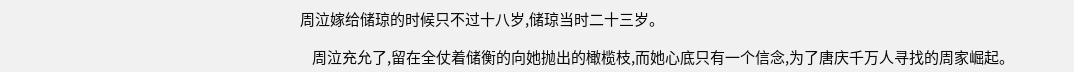周泣嫁给储琼的时候只不过十八岁,储琼当时二十三岁。

    周泣充允了,留在全仗着储衡的向她抛出的橄榄枝,而她心底只有一个信念,为了唐庆千万人寻找的周家崛起。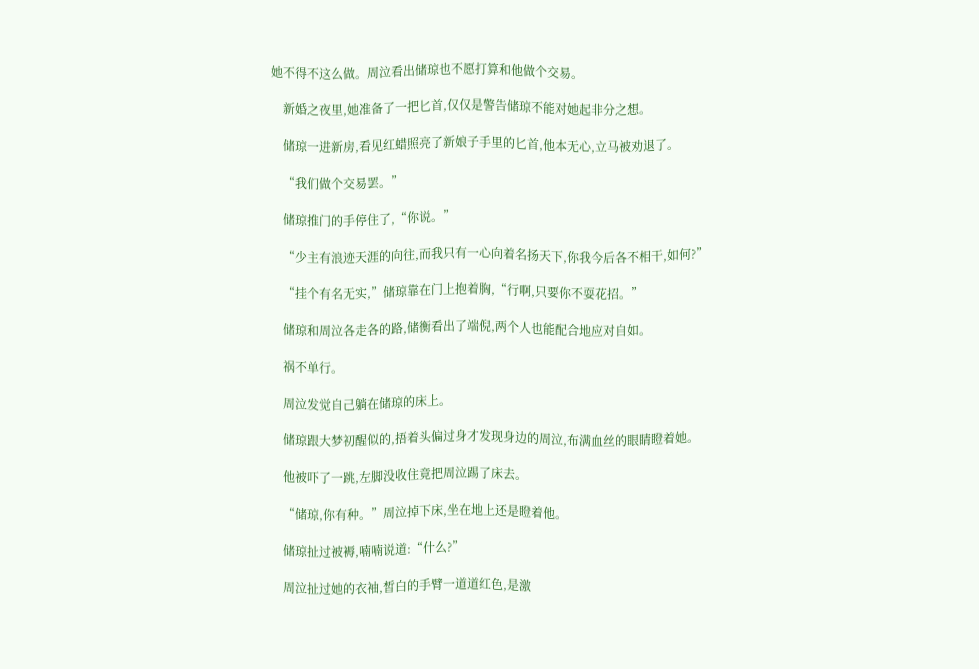她不得不这么做。周泣看出储琼也不愿打算和他做个交易。

    新婚之夜里,她准备了一把匕首,仅仅是警告储琼不能对她起非分之想。

    储琼一进新房,看见红蜡照亮了新娘子手里的匕首,他本无心,立马被劝退了。

    “我们做个交易罢。”

    储琼推门的手停住了,“你说。”

    “少主有浪迹天涯的向往,而我只有一心向着名扬天下,你我今后各不相干,如何?”

    “挂个有名无实,”储琼靠在门上抱着胸,“行啊,只要你不耍花招。”

    储琼和周泣各走各的路,储衡看出了端倪,两个人也能配合地应对自如。

    祸不单行。

    周泣发觉自己躺在储琼的床上。

    储琼跟大梦初醒似的,捂着头偏过身才发现身边的周泣,布满血丝的眼睛瞪着她。

    他被吓了一跳,左脚没收住竟把周泣踢了床去。

    “储琼,你有种。”周泣掉下床,坐在地上还是瞪着他。

    储琼扯过被褥,喃喃说道:“什么?”

    周泣扯过她的衣袖,皙白的手臂一道道红色,是激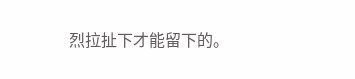烈拉扯下才能留下的。